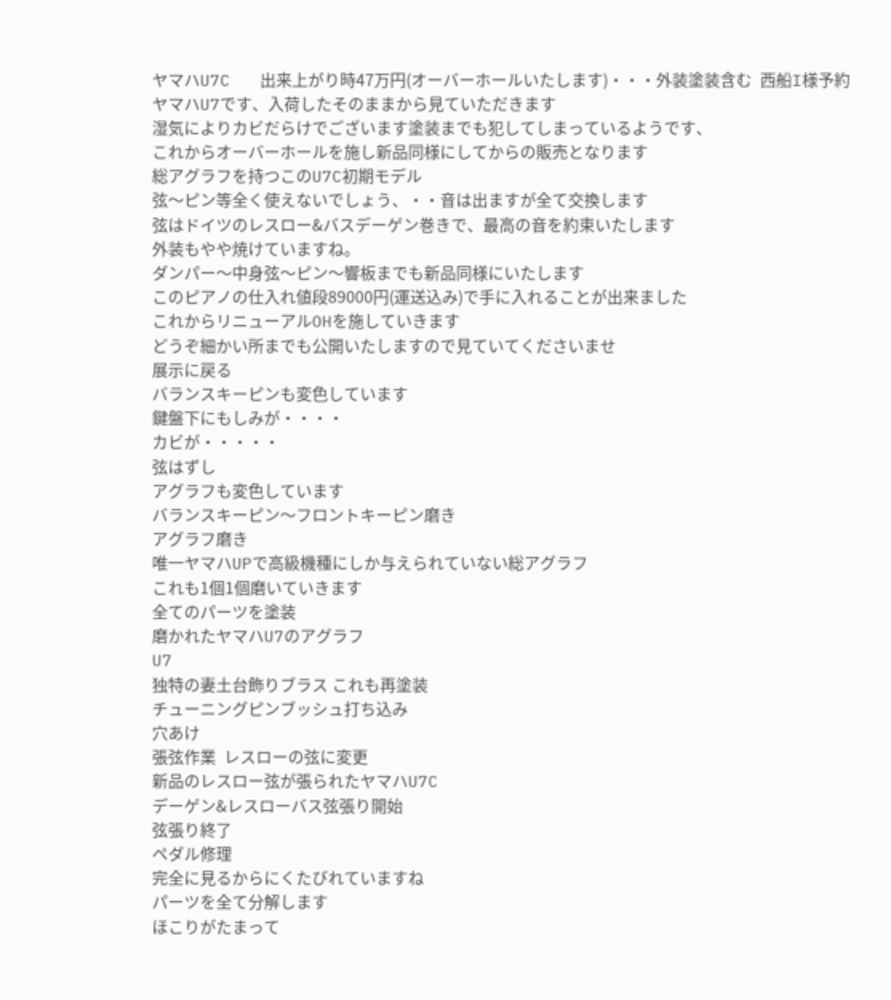ヤマハU7C   出来上がり時47万円(オーバーホールいたします)・・・外装塗装含む  西船I様予約
ヤマハU7です、入荷したそのままから見ていただきます
湿気によりカビだらけでございます塗装までも犯してしまっているようです、
これからオーバーホールを施し新品同様にしてからの販売となります
総アグラフを持つこのU7C初期モデル
弦〜ピン等全く使えないでしょう、・・音は出ますが全て交換します
弦はドイツのレスロー&バスデーゲン巻きで、最高の音を約束いたします
外装もやや焼けていますね。
ダンパー〜中身弦〜ピン〜響板までも新品同様にいたします
このピアノの仕入れ値段89000円(運送込み)で手に入れることが出来ました
これからリニューアルOHを施していきます
どうぞ細かい所までも公開いたしますので見ていてくださいませ
展示に戻る
バランスキーピンも変色しています
鍵盤下にもしみが・・・・
カビが・・・・・
弦はずし
アグラフも変色しています
バランスキーピン〜フロントキーピン磨き
アグラフ磨き
唯一ヤマハUPで高級機種にしか与えられていない総アグラフ
これも1個1個磨いていきます
全てのパーツを塗装
磨かれたヤマハU7のアグラフ
U7
独特の妻土台飾りブラス これも再塗装
チューニングピンブッシュ打ち込み
穴あけ
張弦作業  レスローの弦に変更
新品のレスロー弦が張られたヤマハU7C
デーゲン&レスローバス弦張り開始
弦張り終了
ペダル修理
完全に見るからにくたびれていますね
パーツを全て分解します
ほこりがたまって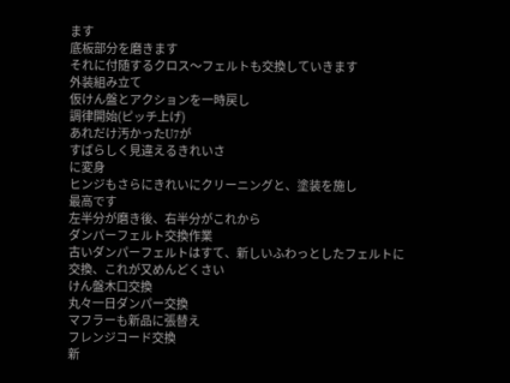ます
底板部分を磨きます
それに付随するクロス〜フェルトも交換していきます
外装組み立て
仮けん盤とアクションを一時戻し
調律開始(ピッチ上げ)
あれだけ汚かったU7が
すばらしく見違えるきれいさ
に変身
ヒンジもさらにきれいにクリーニングと、塗装を施し
最高です
左半分が磨き後、右半分がこれから
ダンパーフェルト交換作業
古いダンパーフェルトはすて、新しいふわっとしたフェルトに
交換、これが又めんどくさい
けん盤木口交換
丸々一日ダンパー交換
マフラーも新品に張替え
フレンジコード交換
新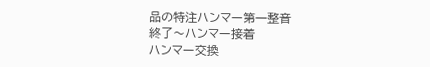品の特注ハンマー第一整音
終了〜ハンマー接着
ハンマー交換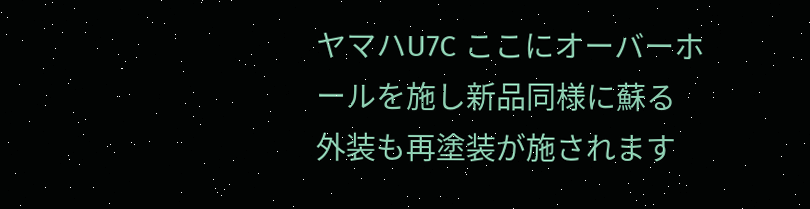ヤマハU7C ここにオーバーホールを施し新品同様に蘇る
外装も再塗装が施されます